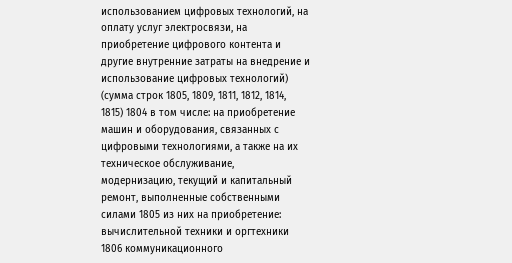использованием цифровых технологий, на оплату услуг электросвязи, на приобретение цифрового контента и другие внутренние затраты на внедрение и использование цифровых технологий) (сумма строк 1805, 1809, 1811, 1812, 1814, 1815) 1804 в том числе: на приобретение машин и оборудования, связанных с цифровыми технологиями, а также на их техническое обслуживание, модернизацию, текущий и капитальный ремонт, выполненные собственными силами 1805 из них на приобретение: вычислительной техники и оргтехники 1806 коммуникационного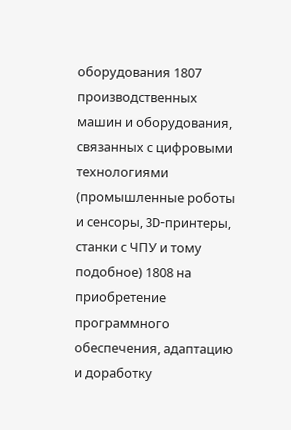оборудования 1807 производственных машин и оборудования, связанных с цифровыми технологиями (промышленные роботы и сенсоры, 3D-принтеры, станки с ЧПУ и тому подобное) 1808 на приобретение программного обеспечения, адаптацию и доработку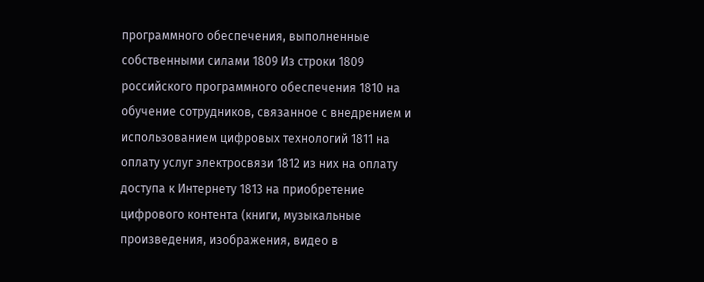программного обеспечения, выполненные собственными силами 1809 Из строки 1809 российского программного обеспечения 1810 на обучение сотрудников, связанное с внедрением и использованием цифровых технологий 1811 на оплату услуг электросвязи 1812 из них на оплату доступа к Интернету 1813 на приобретение цифрового контента (книги, музыкальные произведения, изображения, видео в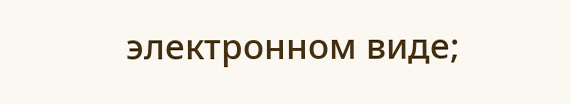электронном виде;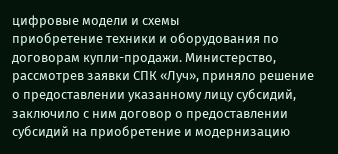цифровые модели и схемы
приобретение техники и оборудования по договорам купли-продажи. Министерство, рассмотрев заявки СПК «Луч», приняло решение о предоставлении указанному лицу субсидий, заключило с ним договор о предоставлении субсидий на приобретение и модернизацию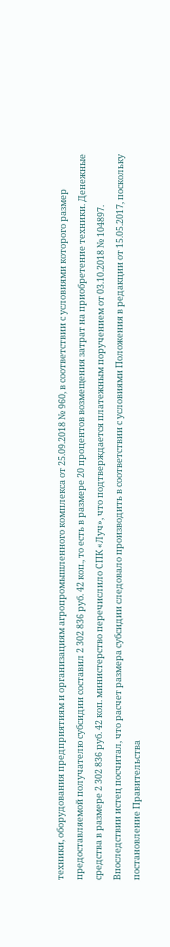техники, оборудования предприятиям и организациям агропромышленного комплекса от 25.09.2018 № 960, в соответствии с условиями которого размер предоставляемой получателю субсидии составил 2 302 836 руб. 42 коп., то есть в размере 20 процентов возмещения затрат на приобретение техники. Денежные средства в размере 2 302 836 руб. 42 коп. министерство перечислило СПК «Луч», что подтверждается платежным поручением от 03.10.2018 № 104897. Впоследствии истец посчитал, что расчет размера субсидии следовало производить в соответствии с условиями Положения в редакции от 15.05.2017, поскольку постановление Правительства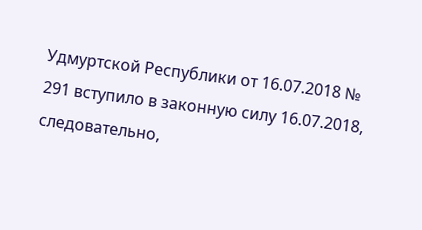Удмуртской Республики от 16.07.2018 № 291 вступило в законную силу 16.07.2018, следовательно,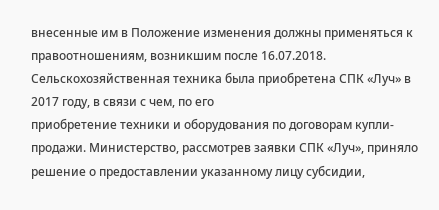внесенные им в Положение изменения должны применяться к правоотношениям, возникшим после 16.07.2018. Сельскохозяйственная техника была приобретена СПК «Луч» в 2017 году, в связи с чем, по его
приобретение техники и оборудования по договорам купли-продажи. Министерство, рассмотрев заявки СПК «Луч», приняло решение о предоставлении указанному лицу субсидии,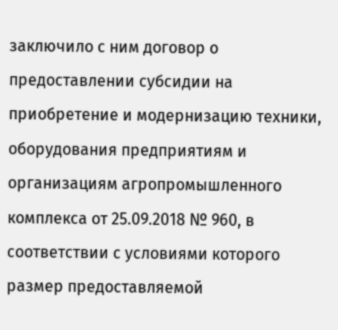заключило с ним договор о предоставлении субсидии на приобретение и модернизацию техники, оборудования предприятиям и организациям агропромышленного комплекса от 25.09.2018 № 960, в соответствии с условиями которого размер предоставляемой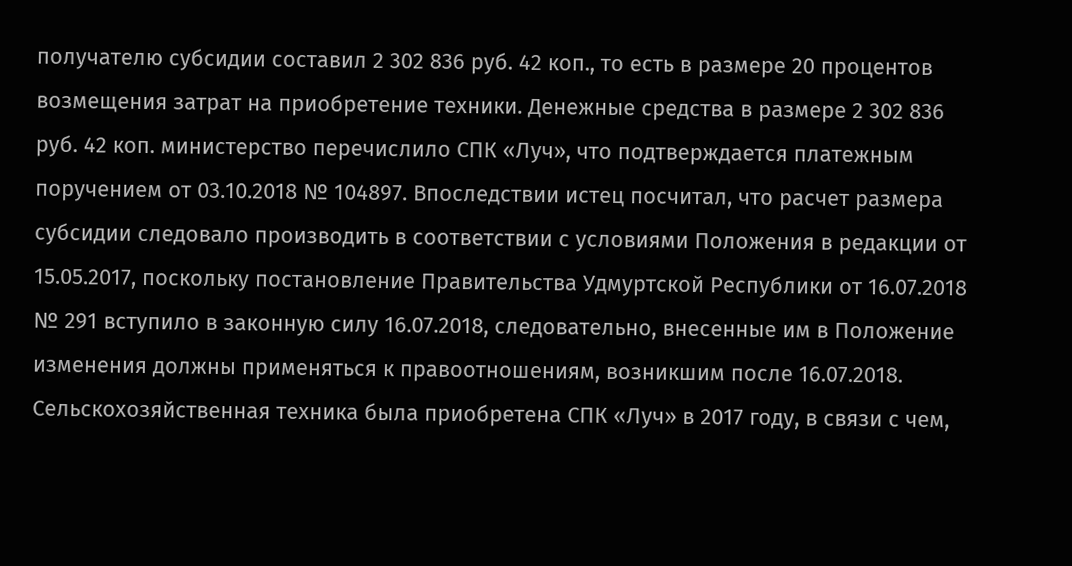получателю субсидии составил 2 302 836 руб. 42 коп., то есть в размере 20 процентов возмещения затрат на приобретение техники. Денежные средства в размере 2 302 836 руб. 42 коп. министерство перечислило СПК «Луч», что подтверждается платежным поручением от 03.10.2018 № 104897. Впоследствии истец посчитал, что расчет размера субсидии следовало производить в соответствии с условиями Положения в редакции от 15.05.2017, поскольку постановление Правительства Удмуртской Республики от 16.07.2018 № 291 вступило в законную силу 16.07.2018, следовательно, внесенные им в Положение изменения должны применяться к правоотношениям, возникшим после 16.07.2018. Сельскохозяйственная техника была приобретена СПК «Луч» в 2017 году, в связи с чем,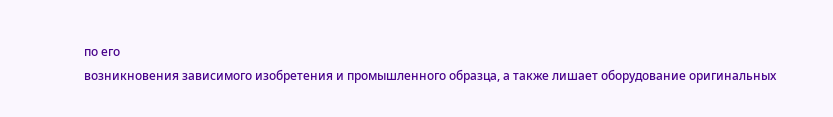по его
возникновения зависимого изобретения и промышленного образца, а также лишает оборудование оригинальных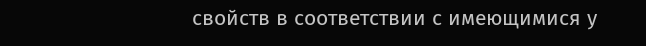свойств в соответствии с имеющимися у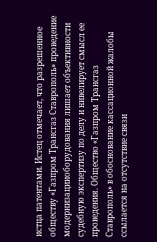истца патентами. Истец отмечает, что разрешенное обществу «Газпром Трансгаз Ставрополь» проведение модернизацииоборудования лишает объективности судебную экспертизу по делу и нивелирует смысл ее проведения. Общество «Газпром Трансгаз Ставрополь» в обоснование кассационной жалобы ссылается на отсутствие связи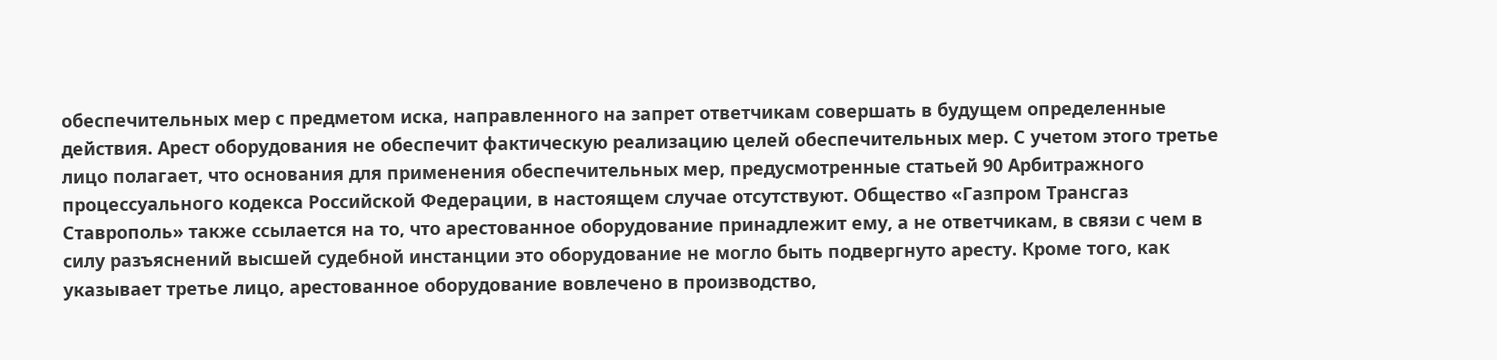обеспечительных мер с предметом иска, направленного на запрет ответчикам совершать в будущем определенные действия. Арест оборудования не обеспечит фактическую реализацию целей обеспечительных мер. С учетом этого третье лицо полагает, что основания для применения обеспечительных мер, предусмотренные статьей 90 Арбитражного процессуального кодекса Российской Федерации, в настоящем случае отсутствуют. Общество «Газпром Трансгаз Ставрополь» также ссылается на то, что арестованное оборудование принадлежит ему, а не ответчикам, в связи с чем в силу разъяснений высшей судебной инстанции это оборудование не могло быть подвергнуто аресту. Кроме того, как указывает третье лицо, арестованное оборудование вовлечено в производство,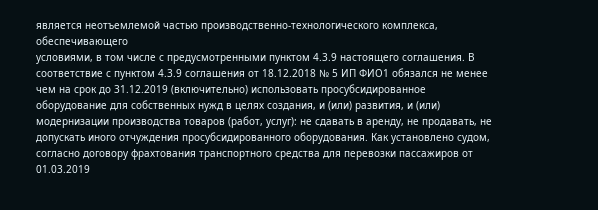является неотъемлемой частью производственно-технологического комплекса, обеспечивающего
условиями, в том числе с предусмотренными пунктом 4.3.9 настоящего соглашения. В соответствие с пунктом 4.3.9 соглашения от 18.12.2018 № 5 ИП ФИО1 обязался не менее чем на срок до 31.12.2019 (включительно) использовать просубсидированное оборудование для собственных нужд в целях создания, и (или) развития, и (или) модернизации производства товаров (работ, услуг): не сдавать в аренду, не продавать, не допускать иного отчуждения просубсидированного оборудования. Как установлено судом, согласно договору фрахтования транспортного средства для перевозки пассажиров от 01.03.2019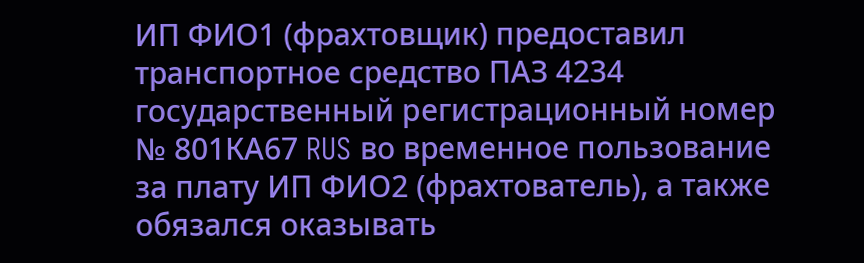ИП ФИО1 (фрахтовщик) предоставил транспортное средство ПАЗ 4234 государственный peгистрационный номер № 801КА67 RUS во временное пользование за плату ИП ФИО2 (фрахтователь), а также обязался оказывать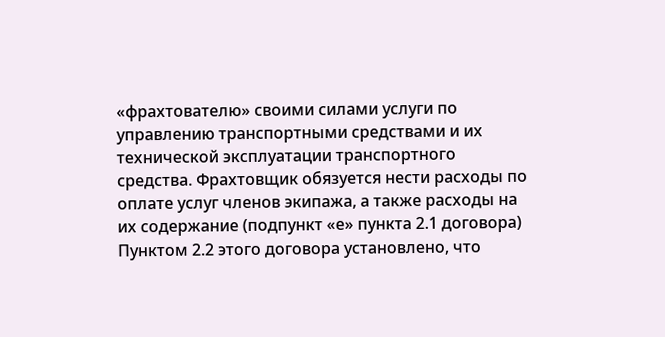«фрахтователю» своими силами услуги по управлению транспортными средствами и их технической эксплуатации транспортного средства. Фрахтовщик обязуется нести расходы по оплате услуг членов экипажа, а также расходы на их содержание (подпункт «е» пункта 2.1 договора) Пунктом 2.2 этого договора установлено, что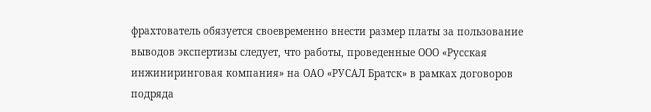фрахтователь обязуется своевременно внести размер платы за пользование
выводов экспертизы следует, что работы, проведенные ООО «Русская инжиниринговая компания» на ОАО «РУСАЛ Братск» в рамках договоров подряда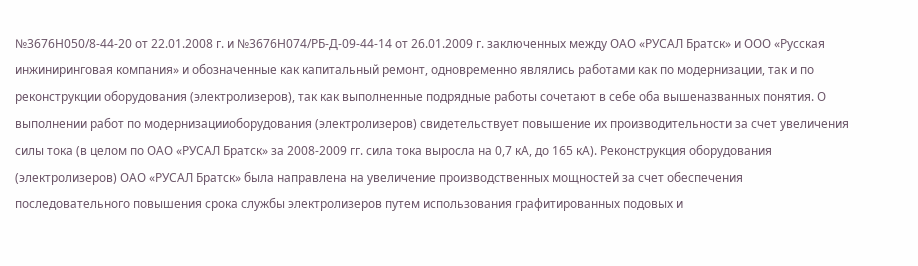№3676Н050/8-44-20 от 22.01.2008 г. и №3676Н074/РБ-Д-09-44-14 от 26.01.2009 г. заключенных между ОАО «РУСАЛ Братск» и ООО «Русская инжиниринговая компания» и обозначенные как капитальный ремонт, одновременно являлись работами как по модернизации, так и по реконструкции оборудования (электролизеров), так как выполненные подрядные работы сочетают в себе оба вышеназванных понятия. О выполнении работ по модернизацииоборудования (электролизеров) свидетельствует повышение их производительности за счет увеличения силы тока (в целом по ОАО «РУСАЛ Братск» за 2008-2009 гг. сила тока выросла на 0,7 кА, до 165 кА). Реконструкция оборудования (электролизеров) ОАО «РУСАЛ Братск» была направлена на увеличение производственных мощностей за счет обеспечения последовательного повышения срока службы электролизеров путем использования графитированных подовых и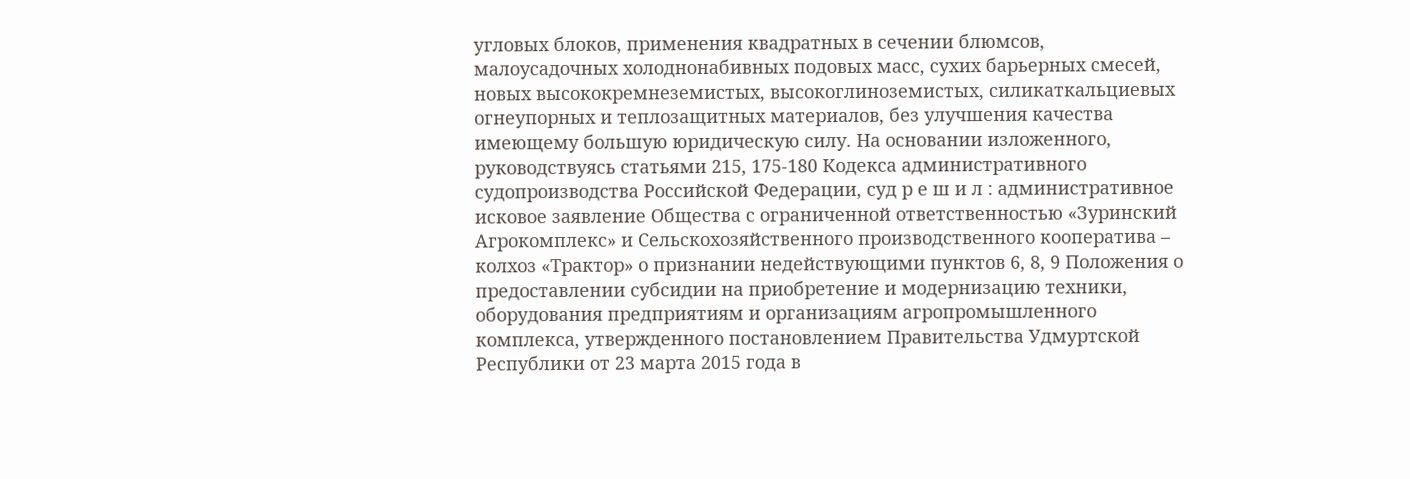угловых блоков, применения квадратных в сечении блюмсов, малоусадочных холоднонабивных подовых масс, сухих барьерных смесей, новых высококремнеземистых, высокоглиноземистых, силикаткальциевых огнеупорных и теплозащитных материалов, без улучшения качества
имеющему большую юридическую силу. На основании изложенного, руководствуясь статьями 215, 175-180 Кодекса административного судопроизводства Российской Федерации, суд р е ш и л : административное исковое заявление Общества с ограниченной ответственностью «Зуринский Агрокомплекс» и Сельскохозяйственного производственного кооператива – колхоз «Трактор» о признании недействующими пунктов 6, 8, 9 Положения о предоставлении субсидии на приобретение и модернизацию техники, оборудования предприятиям и организациям агропромышленного комплекса, утвержденного постановлением Правительства Удмуртской Республики от 23 марта 2015 года в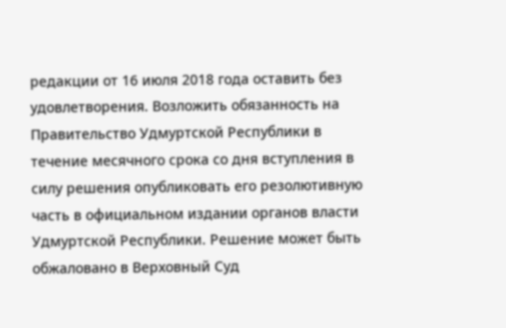редакции от 16 июля 2018 года оставить без удовлетворения. Возложить обязанность на Правительство Удмуртской Республики в течение месячного срока со дня вступления в силу решения опубликовать его резолютивную часть в официальном издании органов власти Удмуртской Республики. Решение может быть обжаловано в Верховный Суд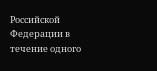Российской Федерации в течение одного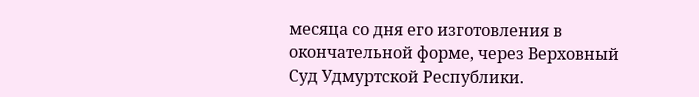месяца со дня его изготовления в окончательной форме, через Верховный Суд Удмуртской Республики.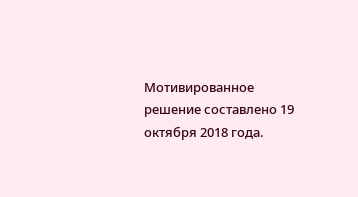Мотивированное решение составлено 19 октября 2018 года.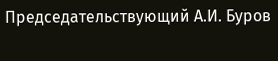Председательствующий А.И. Буров